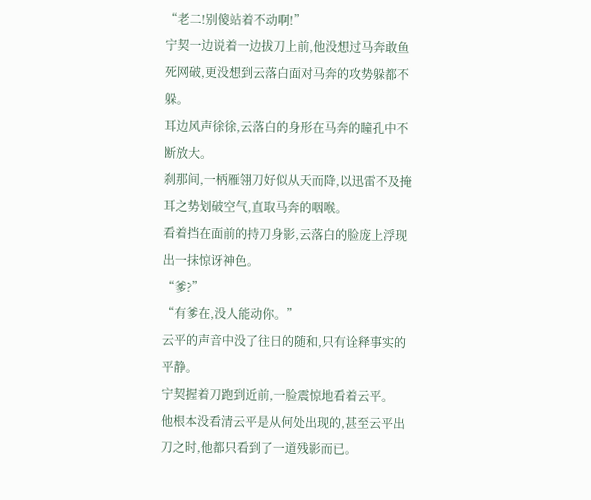“老二!别傻站着不动啊!”
宁契一边说着一边拔刀上前,他没想过马奔敢鱼死网破,更没想到云落白面对马奔的攻势躲都不躲。
耳边风声徐徐,云落白的身形在马奔的瞳孔中不断放大。
刹那间,一柄雁翎刀好似从天而降,以迅雷不及掩耳之势划破空气,直取马奔的咽喉。
看着挡在面前的持刀身影,云落白的脸庞上浮现出一抹惊讶神色。
“爹?”
“有爹在,没人能动你。”
云平的声音中没了往日的随和,只有诠释事实的平静。
宁契握着刀跑到近前,一脸震惊地看着云平。
他根本没看清云平是从何处出现的,甚至云平出刀之时,他都只看到了一道残影而已。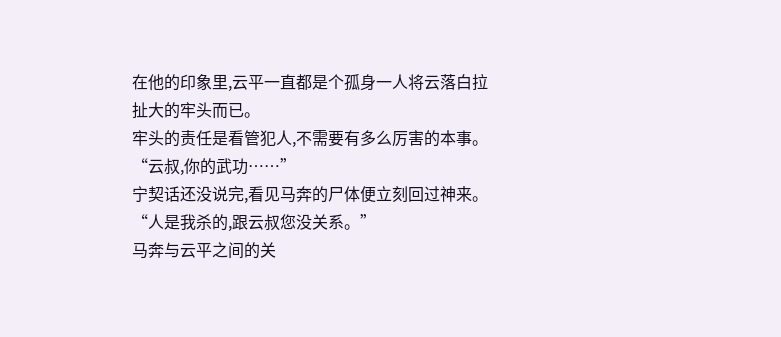在他的印象里,云平一直都是个孤身一人将云落白拉扯大的牢头而已。
牢头的责任是看管犯人,不需要有多么厉害的本事。
“云叔,你的武功……”
宁契话还没说完,看见马奔的尸体便立刻回过神来。
“人是我杀的,跟云叔您没关系。”
马奔与云平之间的关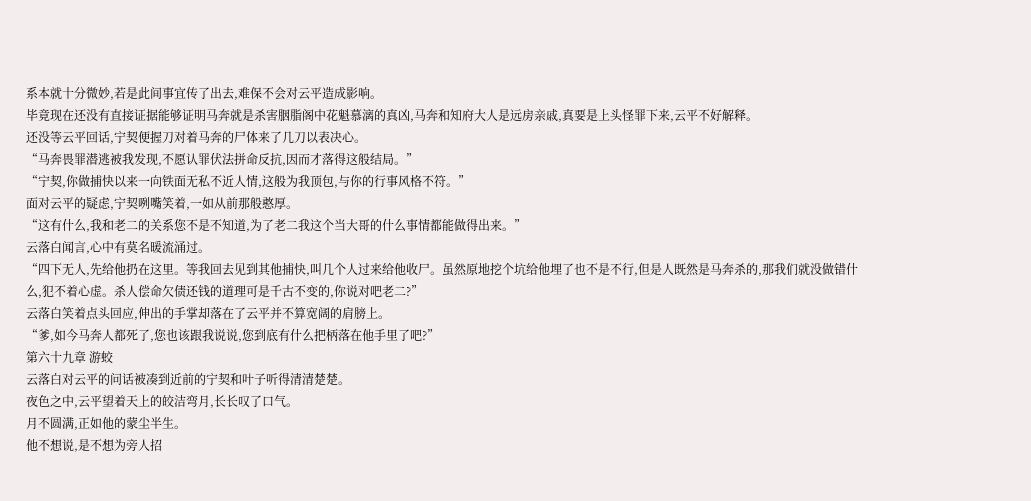系本就十分微妙,若是此间事宜传了出去,难保不会对云平造成影响。
毕竟现在还没有直接证据能够证明马奔就是杀害胭脂阁中花魁慕漓的真凶,马奔和知府大人是远房亲戚,真要是上头怪罪下来,云平不好解释。
还没等云平回话,宁契便握刀对着马奔的尸体来了几刀以表决心。
“马奔畏罪潜逃被我发现,不愿认罪伏法拼命反抗,因而才落得这般结局。”
“宁契,你做捕快以来一向铁面无私不近人情,这般为我顶包,与你的行事风格不符。”
面对云平的疑虑,宁契咧嘴笑着,一如从前那般憨厚。
“这有什么,我和老二的关系您不是不知道,为了老二我这个当大哥的什么事情都能做得出来。”
云落白闻言,心中有莫名暖流涌过。
“四下无人,先给他扔在这里。等我回去见到其他捕快,叫几个人过来给他收尸。虽然原地挖个坑给他埋了也不是不行,但是人既然是马奔杀的,那我们就没做错什么,犯不着心虚。杀人偿命欠债还钱的道理可是千古不变的,你说对吧老二?”
云落白笑着点头回应,伸出的手掌却落在了云平并不算宽阔的肩膀上。
“爹,如今马奔人都死了,您也该跟我说说,您到底有什么把柄落在他手里了吧?”
第六十九章 游蛟
云落白对云平的问话被凑到近前的宁契和叶子听得清清楚楚。
夜色之中,云平望着天上的皎洁弯月,长长叹了口气。
月不圆满,正如他的蒙尘半生。
他不想说,是不想为旁人招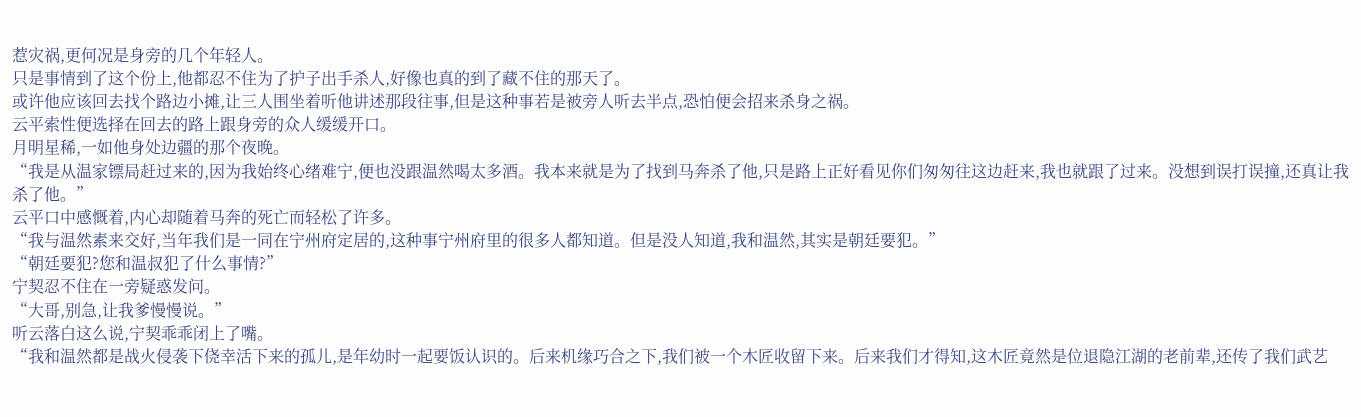惹灾祸,更何况是身旁的几个年轻人。
只是事情到了这个份上,他都忍不住为了护子出手杀人,好像也真的到了藏不住的那天了。
或许他应该回去找个路边小摊,让三人围坐着听他讲述那段往事,但是这种事若是被旁人听去半点,恐怕便会招来杀身之祸。
云平索性便选择在回去的路上跟身旁的众人缓缓开口。
月明星稀,一如他身处边疆的那个夜晚。
“我是从温家镖局赶过来的,因为我始终心绪难宁,便也没跟温然喝太多酒。我本来就是为了找到马奔杀了他,只是路上正好看见你们匆匆往这边赶来,我也就跟了过来。没想到误打误撞,还真让我杀了他。”
云平口中感慨着,内心却随着马奔的死亡而轻松了许多。
“我与温然素来交好,当年我们是一同在宁州府定居的,这种事宁州府里的很多人都知道。但是没人知道,我和温然,其实是朝廷要犯。”
“朝廷要犯?您和温叔犯了什么事情?”
宁契忍不住在一旁疑惑发问。
“大哥,别急,让我爹慢慢说。”
听云落白这么说,宁契乖乖闭上了嘴。
“我和温然都是战火侵袭下侥幸活下来的孤儿,是年幼时一起要饭认识的。后来机缘巧合之下,我们被一个木匠收留下来。后来我们才得知,这木匠竟然是位退隐江湖的老前辈,还传了我们武艺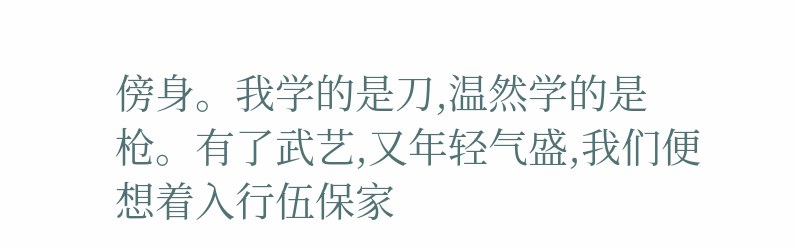傍身。我学的是刀,温然学的是枪。有了武艺,又年轻气盛,我们便想着入行伍保家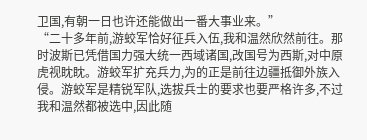卫国,有朝一日也许还能做出一番大事业来。”
“二十多年前,游蛟军恰好征兵入伍,我和温然欣然前往。那时波斯已凭借国力强大统一西域诸国,改国号为西斯,对中原虎视眈眈。游蛟军扩充兵力,为的正是前往边疆抵御外族入侵。游蛟军是精锐军队,选拔兵士的要求也要严格许多,不过我和温然都被选中,因此随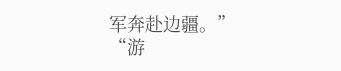军奔赴边疆。”
“游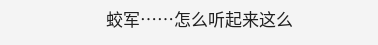蛟军……怎么听起来这么